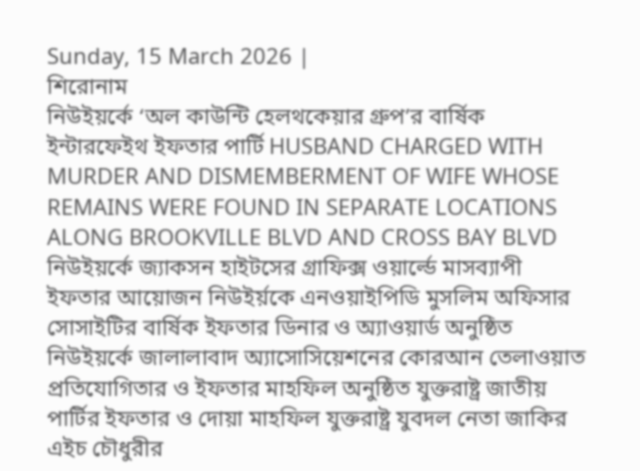Sunday, 15 March 2026 |
শিরোনাম
নিউইয়র্কে ‘অল কাউন্টি হেলথকেয়ার গ্রুপ’র বার্ষিক ইন্টারফেইথ ইফতার পার্টি HUSBAND CHARGED WITH MURDER AND DISMEMBERMENT OF WIFE WHOSE REMAINS WERE FOUND IN SEPARATE LOCATIONS ALONG BROOKVILLE BLVD AND CROSS BAY BLVD নিউইয়র্কে জ্যাকসন হাইটসের গ্রাফিক্স ওয়ার্ল্ডে মাসব্যাপী ইফতার আয়োজন নিউইর্য়কে এনওয়াইপিডি মুসলিম অফিসার সোসাইটির বার্ষিক ইফতার ডিনার ও অ্যাওয়ার্ড অনুষ্ঠিত নিউইয়র্কে জালালাবাদ অ্যাসোসিয়েশনের কোরআন তেলাওয়াত প্রতিযোগিতার ও ইফতার মাহফিল অনুষ্ঠিত যুক্তরাষ্ট্র জাতীয় পার্টির ইফতার ও দোয়া মাহফিল যুক্তরাষ্ট্র যুবদল নেতা জাকির এইচ চৌধুরীর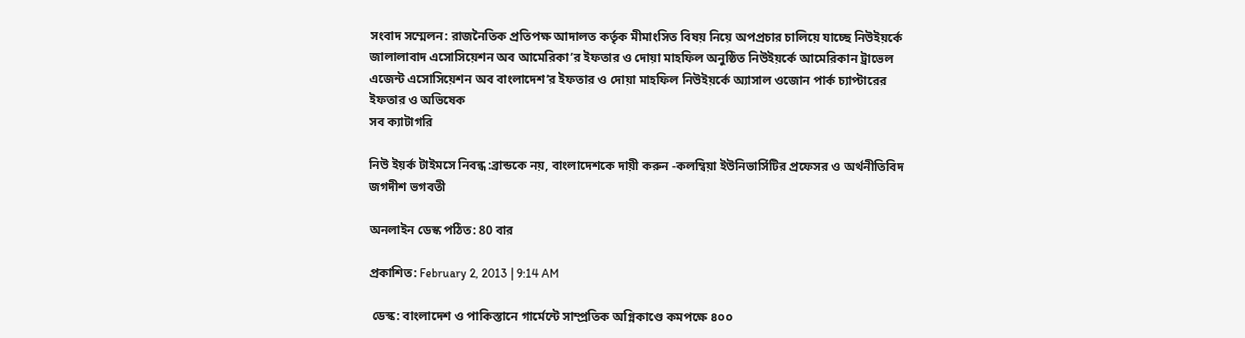সংবাদ সম্মেলন: রাজনৈতিক প্রতিপক্ষ আদালত কর্তৃক মীমাংসিত বিষয় নিয়ে অপপ্রচার চালিয়ে যাচ্ছে নিউইয়র্কে জালালাবাদ এসোসিয়েশন অব আমেরিকা’র ইফতার ও দোয়া মাহফিল অনুষ্ঠিত নিউইয়র্কে আমেরিকান ট্রাভেল এজেন্ট এসোসিয়েশন অব বাংলাদেশ’র ইফতার ও দোয়া মাহফিল নিউইয়র্কে অ্যাসাল ওজোন পার্ক চ্যাপ্টারের ইফতার ও অভিষেক
সব ক্যাটাগরি

নিউ ইয়র্ক টাইমসে নিবন্ধ :ব্রান্ডকে নয়, বাংলাদেশকে দায়ী করুন -কলম্বিয়া ইউনিভার্সিটির প্রফেসর ও অর্থনীতিবিদ জগদীশ ভগবতী

অনলাইন ডেস্ক পঠিত: 80 বার

প্রকাশিত: February 2, 2013 | 9:14 AM

 ডেস্ক: বাংলাদেশ ও পাকিস্তানে গার্মেন্টে সাম্প্রতিক অগ্নিকাণ্ডে কমপক্ষে ৪০০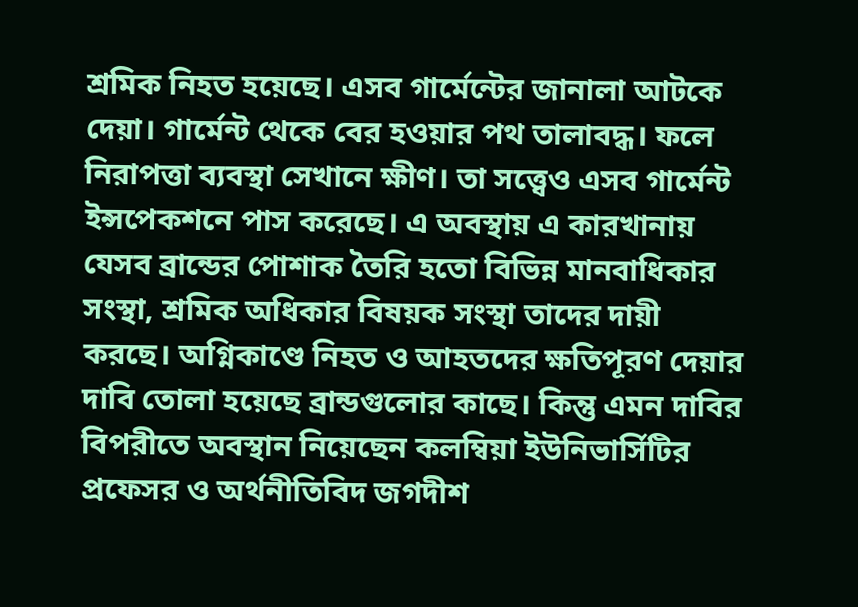শ্রমিক নিহত হয়েছে। এসব গার্মেন্টের জানালা আটকে দেয়া। গার্মেন্ট থেকে বের হওয়ার পথ তালাবদ্ধ। ফলে নিরাপত্তা ব্যবস্থা সেখানে ক্ষীণ। তা সত্ত্বেও এসব গার্মেন্ট ইন্সপেকশনে পাস করেছে। এ অবস্থায় এ কারখানায় যেসব ব্রান্ডের পোশাক তৈরি হতো বিভিন্ন মানবাধিকার সংস্থা, শ্রমিক অধিকার বিষয়ক সংস্থা তাদের দায়ী করছে। অগ্নিকাণ্ডে নিহত ও আহতদের ক্ষতিপূরণ দেয়ার দাবি তোলা হয়েছে ব্রান্ডগুলোর কাছে। কিন্তু এমন দাবির বিপরীতে অবস্থান নিয়েছেন কলম্বিয়া ইউনিভার্সিটির প্রফেসর ও অর্থনীতিবিদ জগদীশ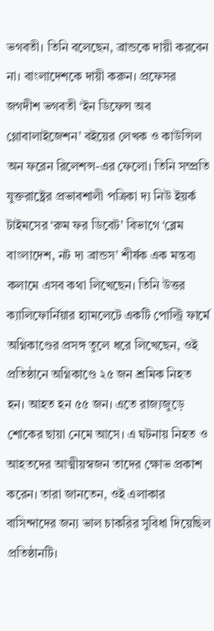ভগবতী। তিনি বলেছেন, ব্রান্ডকে দায়ী করবেন না। বাংলাদেশকে দায়ী করুন। প্রফেসর জগদীশ ভগবতী ‘ইন ডিফেন্স অব গ্লোবালাইজেশন’ বইয়ের লেখক ও কাউন্সিল অন ফরেন রিলেশন্স-এর ফেলো। তিনি সম্প্রতি যুক্তরাষ্ট্রের প্রভাবশালী পত্রিকা দ্য নিউ ইয়র্ক টাইমসের ‘রুম ফর ডিবেট’ বিভাগে ‘ব্লেম বাংলাদেশ, নট দ্য ব্রান্ডস’ শীর্ষক এক মন্তব্য কলামে এসব কথা লিখেছেন। তিনি উত্তর ক্যালিফোর্নিয়ার হ্যামলেটে একটি পোল্ট্রি ফার্মে অগ্নিকাণ্ডের প্রসঙ্গ তুলে ধরে লিখেছেন, ওই প্রতিষ্ঠানে অগ্নিকাণ্ডে ২৫ জন শ্রমিক নিহত হন। আহত হন ৫৫ জন। এতে রাজ্যজুড়ে শোকের ছায়া নেমে আসে। এ ঘটনায় নিহত ও আহতদের আত্মীয়স্বজন তাদের ক্ষোভ প্রকাশ করেন। তারা জানতেন, ওই এলাকার বাসিন্দাদের জন্য ভাল চাকরির সুবিধা দিয়েছিল প্রতিষ্ঠানটি।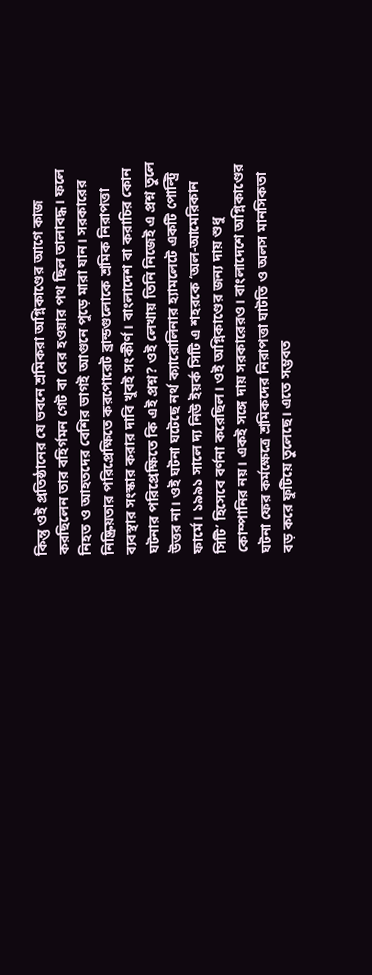কিন্তু ওই প্রতিষ্ঠানের যে ভবনে শ্রমিকরা অগ্নিকাণ্ডের আগে কাজ করছিলেন তার বহির্গমন গেট বা বের হওয়ার পথ ছিল তালাবদ্ধ। ফলে নিহত ও আহতদের বেশির ভাগই আগুনে পুড়ে মারা যান। সরকারের নিষ্ক্রিয়তার পরিপ্রেক্ষিতে করপোরেট ব্রান্ডগুলোকে শ্রমিক নিরাপত্তা ব্যবস্থার সংস্কার করার দাবি খুবই সংকীর্ণ। বাংলাদেশ বা করাচির কোন ঘটনার পরিপ্রেক্ষিতে কি এই প্রশ্ন? ওই লেখায় তিনি নিজেই এ প্রশ্ন তুলে উত্তর না। ওই ঘটনা ঘটেছে নর্থ ক্যারোলিনার হ্যামলেটে একটি পোল্ট্রি ফার্মে। ১৯৯১ সালে দ্য নিউ ইয়র্ক সিটি এ শহরকে ‘অল-আমেরিকান সিটি’ হিসেবে বর্ণনা করেছিল। ওই অগ্নিকাণ্ডের জন্য দায় শুধু কোম্পানির নয়। একই সঙ্গে দায় সরকারেরও। বাংলাদেশে অগ্নিকাণ্ডের ঘটনা ফের কর্মক্ষেত্রে শ্রমিকদের নিরাপত্তা ঘাটতি ও অলস মানসিকতা বড় করে ফুটিয়ে তুলেছে। এতে সম্ভবত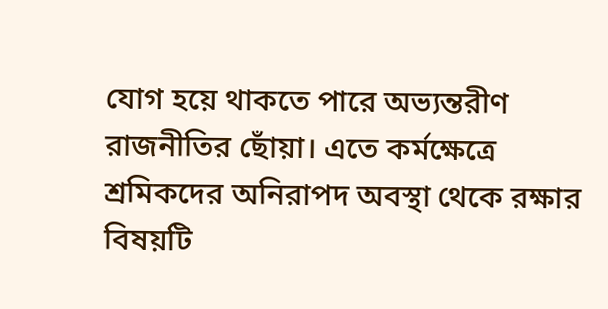যোগ হয়ে থাকতে পারে অভ্যন্তরীণ রাজনীতির ছোঁয়া। এতে কর্মক্ষেত্রে শ্রমিকদের অনিরাপদ অবস্থা থেকে রক্ষার বিষয়টি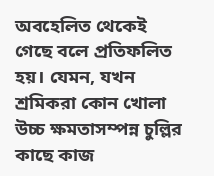অবহেলিত থেকেই গেছে বলে প্রতিফলিত হয়। যেমন, যখন শ্রমিকরা কোন খোলা উচ্চ ক্ষমতাসম্পন্ন চুল্লির কাছে কাজ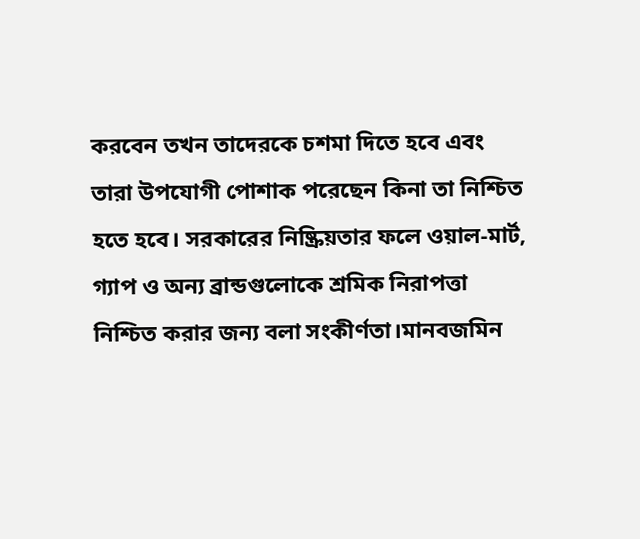করবেন তখন তাদেরকে চশমা দিতে হবে এবং তারা উপযোগী পোশাক পরেছেন কিনা তা নিশ্চিত হতে হবে। সরকারের নিষ্ক্রিয়তার ফলে ওয়াল-মার্ট, গ্যাপ ও অন্য ব্রান্ডগুলোকে শ্রমিক নিরাপত্তা নিশ্চিত করার জন্য বলা সংকীর্ণতা।মানবজমিন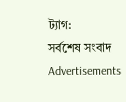ট্যাগ:
সর্বশেষ সংবাদ
Advertisements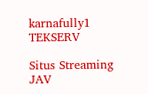karnafully1
TEKSERV

Situs Streaming JAV